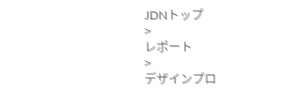JDNトップ
>
レポート
>
デザインプロ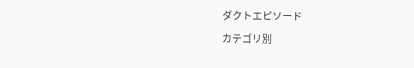ダクトエピソード
カテゴリ別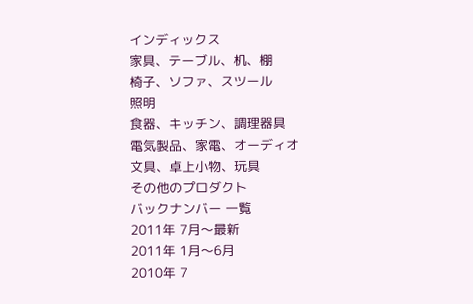インディックス
家具、テーブル、机、棚
椅子、ソファ、スツール
照明
食器、キッチン、調理器具
電気製品、家電、オーディオ
文具、卓上小物、玩具
その他のプロダクト
バックナンバー 一覧
2011年 7月〜最新
2011年 1月〜6月
2010年 7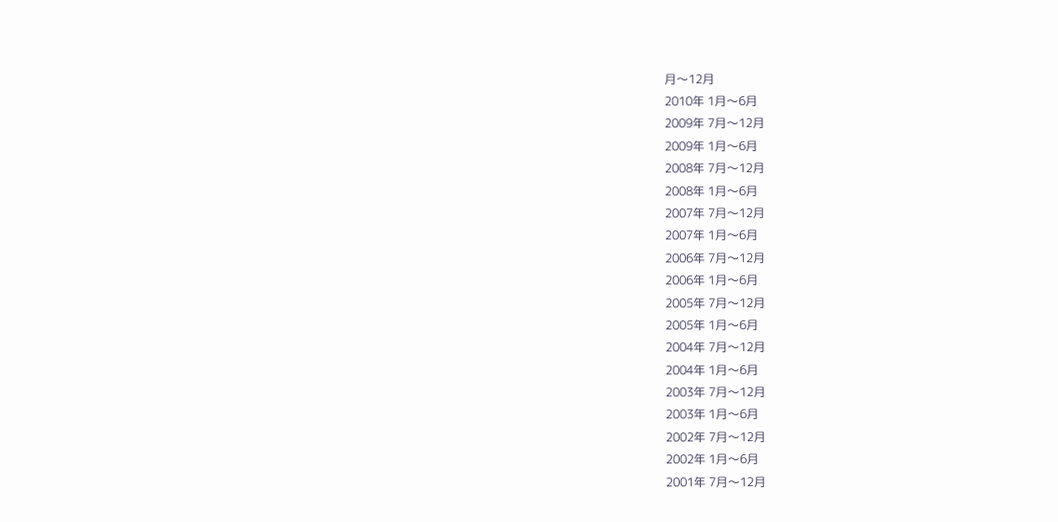月〜12月
2010年 1月〜6月
2009年 7月〜12月
2009年 1月〜6月
2008年 7月〜12月
2008年 1月〜6月
2007年 7月〜12月
2007年 1月〜6月
2006年 7月〜12月
2006年 1月〜6月
2005年 7月〜12月
2005年 1月〜6月
2004年 7月〜12月
2004年 1月〜6月
2003年 7月〜12月
2003年 1月〜6月
2002年 7月〜12月
2002年 1月〜6月
2001年 7月〜12月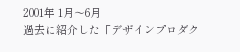2001年 1月〜6月
過去に紹介した「デザインプロダク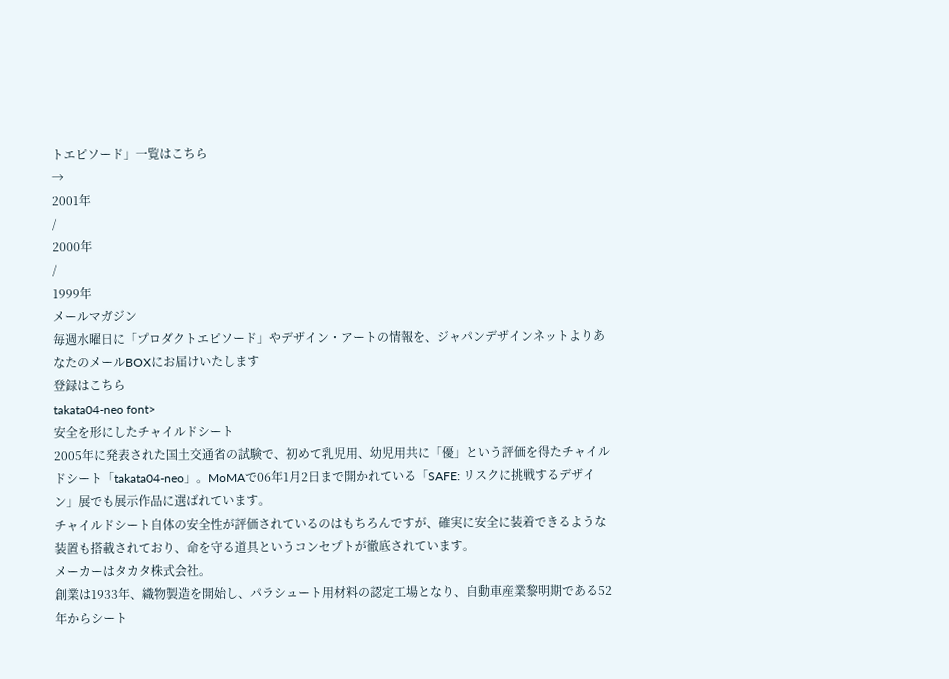トエピソード」一覧はこちら
→
2001年
/
2000年
/
1999年
メールマガジン
毎週水曜日に「プロダクトエピソード」やデザイン・アートの情報を、ジャパンデザインネットよりあなたのメールBOXにお届けいたします
登録はこちら
takata04-neo font>
安全を形にしたチャイルドシート
2005年に発表された国土交通省の試験で、初めて乳児用、幼児用共に「優」という評価を得たチャイルドシート「takata04-neo」。MoMAで06年1月2日まで開かれている「SAFE: リスクに挑戦するデザイン」展でも展示作品に選ばれています。
チャイルドシート自体の安全性が評価されているのはもちろんですが、確実に安全に装着できるような装置も搭載されており、命を守る道具というコンセプトが徹底されています。
メーカーはタカタ株式会社。
創業は1933年、織物製造を開始し、パラシュート用材料の認定工場となり、自動車産業黎明期である52年からシート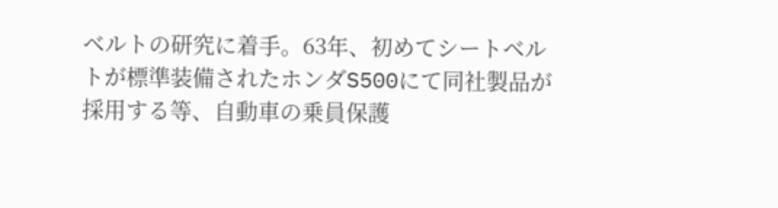ベルトの研究に着手。63年、初めてシートベルトが標準装備されたホンダS500にて同社製品が採用する等、自動車の乗員保護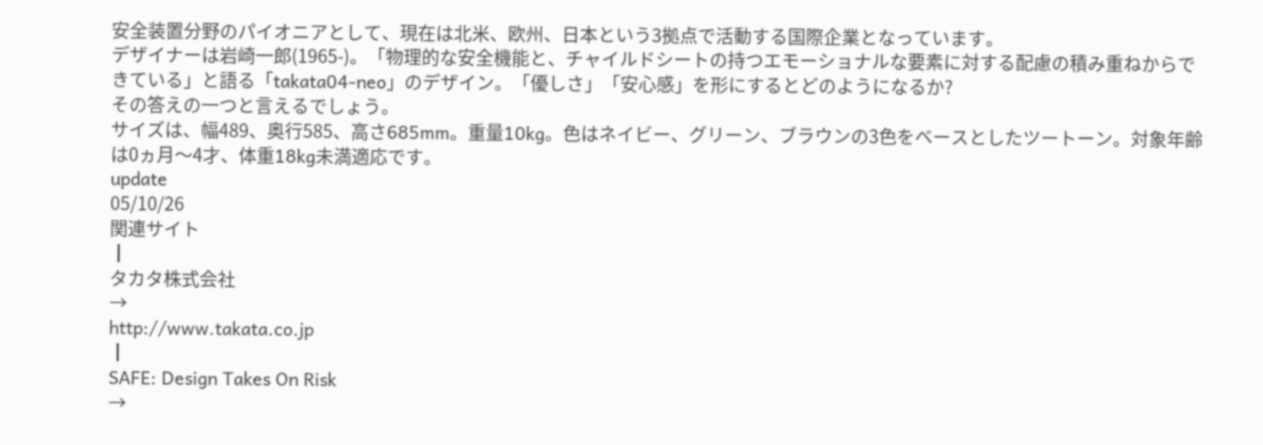安全装置分野のパイオニアとして、現在は北米、欧州、日本という3拠点で活動する国際企業となっています。
デザイナーは岩崎一郎(1965-)。「物理的な安全機能と、チャイルドシートの持つエモーショナルな要素に対する配慮の積み重ねからできている」と語る「takata04-neo」のデザイン。「優しさ」「安心感」を形にするとどのようになるか?
その答えの一つと言えるでしょう。
サイズは、幅489、奥行585、高さ685mm。重量10kg。色はネイビー、グリーン、ブラウンの3色をベースとしたツートーン。対象年齢は0ヵ月〜4才、体重18kg未満適応です。
update
05/10/26
関連サイト
┃
タカタ株式会社
→
http://www.takata.co.jp
┃
SAFE: Design Takes On Risk
→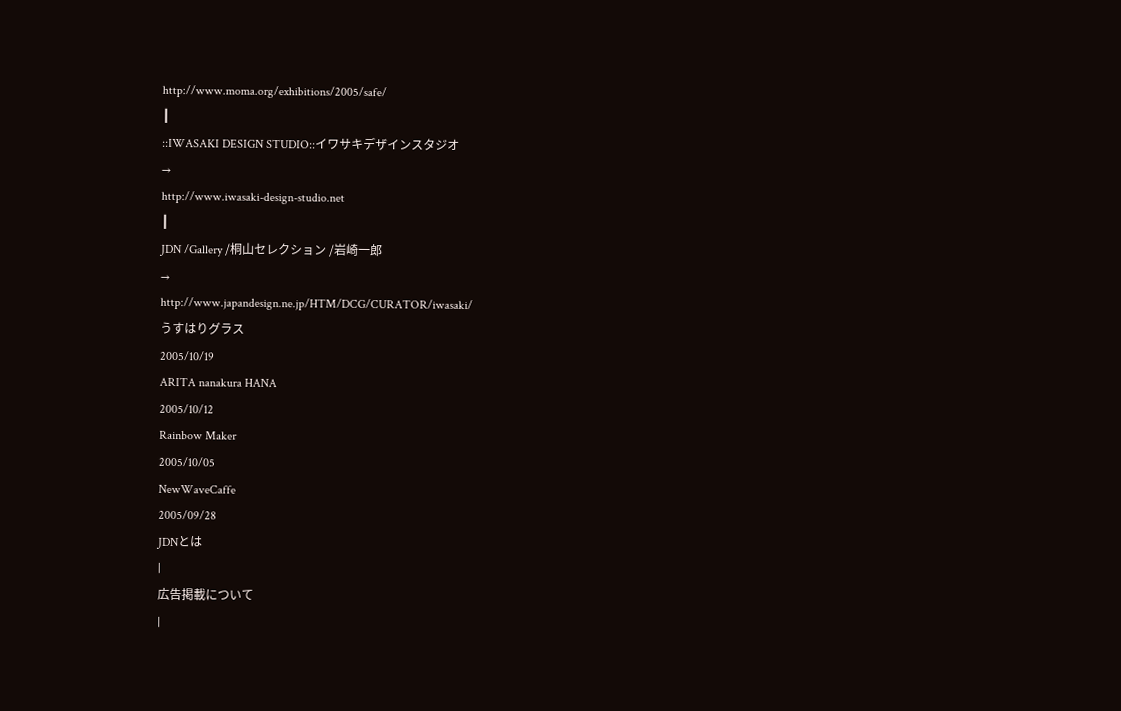http://www.moma.org/exhibitions/2005/safe/
┃
::IWASAKI DESIGN STUDIO::イワサキデザインスタジオ
→
http://www.iwasaki-design-studio.net
┃
JDN /Gallery /桐山セレクション /岩崎一郎
→
http://www.japandesign.ne.jp/HTM/DCG/CURATOR/iwasaki/
うすはりグラス
2005/10/19
ARITA nanakura HANA
2005/10/12
Rainbow Maker
2005/10/05
NewWaveCaffe
2005/09/28
JDNとは
|
広告掲載について
|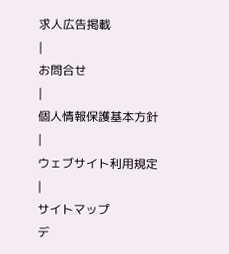求人広告掲載
|
お問合せ
|
個人情報保護基本方針
|
ウェブサイト利用規定
|
サイトマップ
デ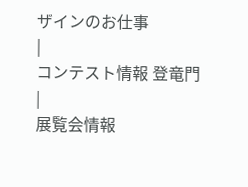ザインのお仕事
|
コンテスト情報 登竜門
|
展覧会情報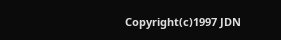Copyright(c)1997 JDN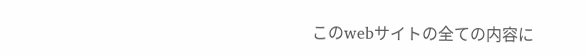このwebサイトの全ての内容に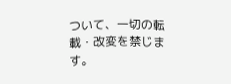ついて、一切の転載・改変を禁じます。